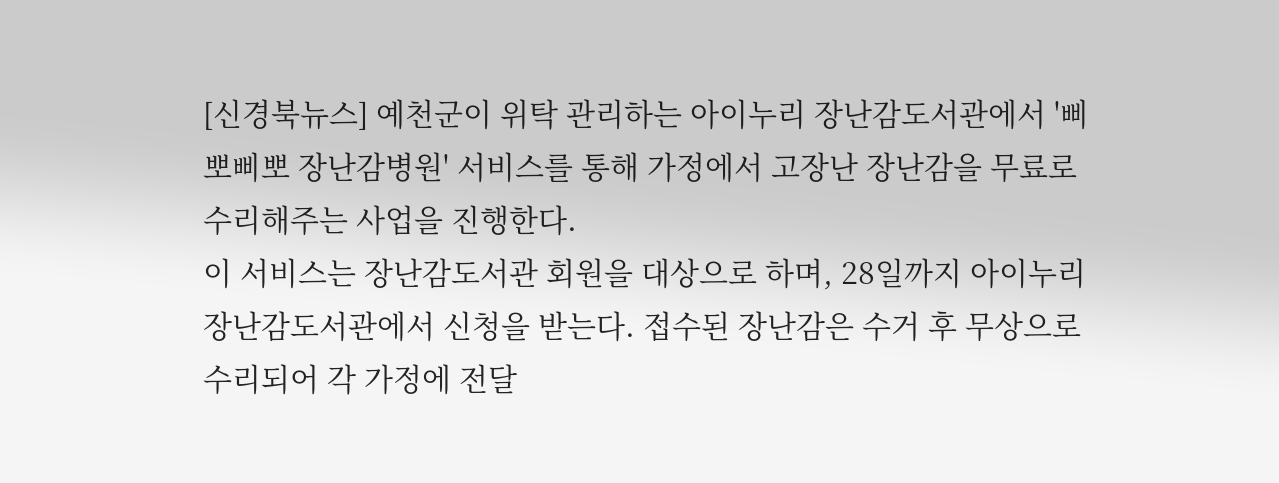[신경북뉴스] 예천군이 위탁 관리하는 아이누리 장난감도서관에서 '삐뽀삐뽀 장난감병원' 서비스를 통해 가정에서 고장난 장난감을 무료로 수리해주는 사업을 진행한다.
이 서비스는 장난감도서관 회원을 대상으로 하며, 28일까지 아이누리 장난감도서관에서 신청을 받는다. 접수된 장난감은 수거 후 무상으로 수리되어 각 가정에 전달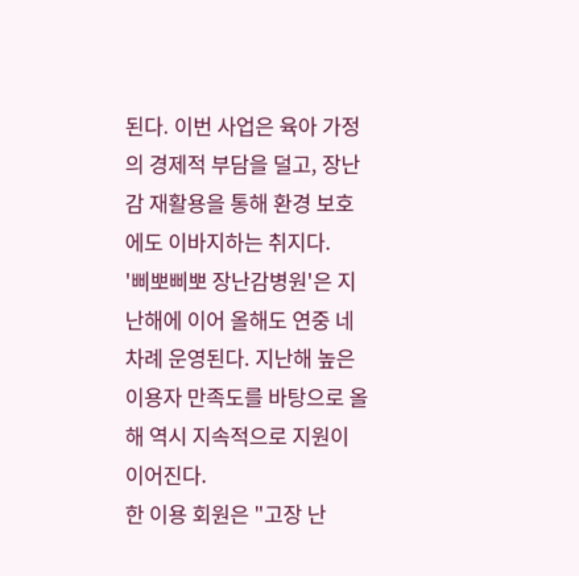된다. 이번 사업은 육아 가정의 경제적 부담을 덜고, 장난감 재활용을 통해 환경 보호에도 이바지하는 취지다.
'삐뽀삐뽀 장난감병원'은 지난해에 이어 올해도 연중 네 차례 운영된다. 지난해 높은 이용자 만족도를 바탕으로 올해 역시 지속적으로 지원이 이어진다.
한 이용 회원은 "고장 난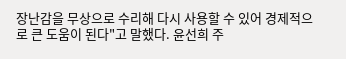장난감을 무상으로 수리해 다시 사용할 수 있어 경제적으로 큰 도움이 된다"고 말했다. 윤선희 주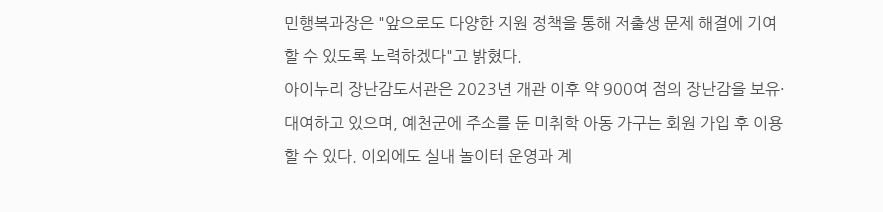민행복과장은 "앞으로도 다양한 지원 정책을 통해 저출생 문제 해결에 기여할 수 있도록 노력하겠다"고 밝혔다.
아이누리 장난감도서관은 2023년 개관 이후 약 900여 점의 장난감을 보유·대여하고 있으며, 예천군에 주소를 둔 미취학 아동 가구는 회원 가입 후 이용할 수 있다. 이외에도 실내 놀이터 운영과 계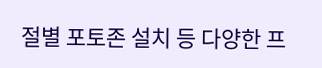절별 포토존 설치 등 다양한 프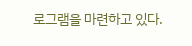로그램을 마련하고 있다.